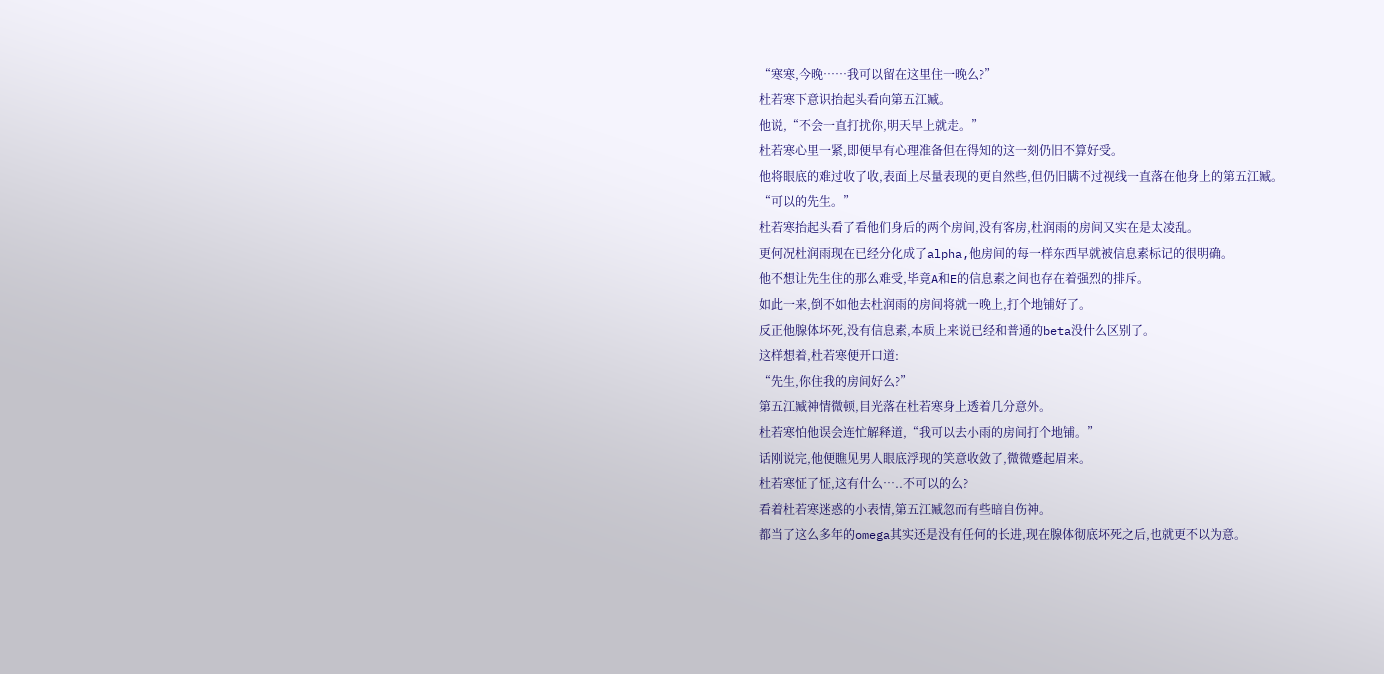“寒寒,今晚……我可以留在这里住一晚么?”
杜若寒下意识抬起头看向第五江臧。
他说,“不会一直打扰你,明天早上就走。”
杜若寒心里一紧,即便早有心理准备但在得知的这一刻仍旧不算好受。
他将眼底的难过收了收,表面上尽量表现的更自然些,但仍旧瞒不过视线一直落在他身上的第五江臧。
“可以的先生。”
杜若寒抬起头看了看他们身后的两个房间,没有客房,杜润雨的房间又实在是太凌乱。
更何况杜润雨现在已经分化成了alpha,他房间的每一样东西早就被信息素标记的很明确。
他不想让先生住的那么难受,毕竟A和E的信息素之间也存在着强烈的排斥。
如此一来,倒不如他去杜润雨的房间将就一晚上,打个地铺好了。
反正他腺体坏死,没有信息素,本质上来说已经和普通的beta没什么区别了。
这样想着,杜若寒便开口道:
“先生,你住我的房间好么?”
第五江臧神情微顿,目光落在杜若寒身上透着几分意外。
杜若寒怕他误会连忙解释道,“我可以去小雨的房间打个地铺。”
话刚说完,他便瞧见男人眼底浮现的笑意收敛了,微微蹙起眉来。
杜若寒怔了怔,这有什么…..不可以的么?
看着杜若寒迷惑的小表情,第五江臧忽而有些暗自伤神。
都当了这么多年的omega其实还是没有任何的长进,现在腺体彻底坏死之后,也就更不以为意。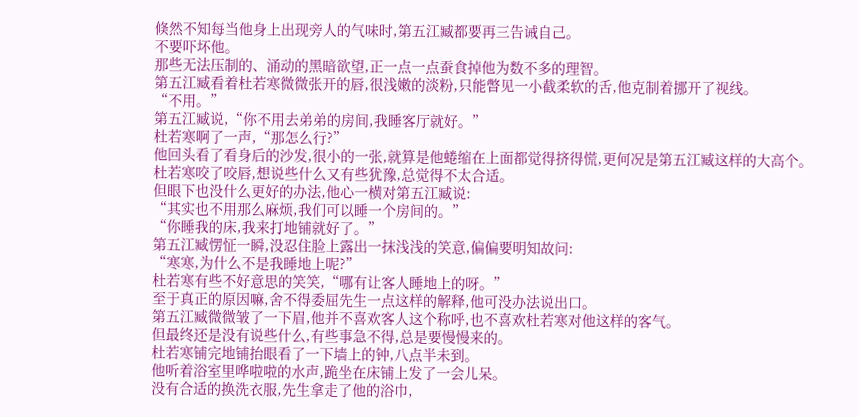倏然不知每当他身上出现旁人的气味时,第五江臧都要再三告诫自己。
不要吓坏他。
那些无法压制的、涌动的黑暗欲望,正一点一点蚕食掉他为数不多的理智。
第五江臧看着杜若寒微微张开的唇,很浅嫩的淡粉,只能瞥见一小截柔软的舌,他克制着挪开了视线。
“不用。”
第五江臧说,“你不用去弟弟的房间,我睡客厅就好。”
杜若寒啊了一声,“那怎么行?”
他回头看了看身后的沙发,很小的一张,就算是他蜷缩在上面都觉得挤得慌,更何况是第五江臧这样的大高个。
杜若寒咬了咬唇,想说些什么又有些犹豫,总觉得不太合适。
但眼下也没什么更好的办法,他心一横对第五江臧说:
“其实也不用那么麻烦,我们可以睡一个房间的。”
“你睡我的床,我来打地铺就好了。”
第五江臧愣怔一瞬,没忍住脸上露出一抹浅浅的笑意,偏偏要明知故问:
“寒寒,为什么不是我睡地上呢?”
杜若寒有些不好意思的笑笑,“哪有让客人睡地上的呀。”
至于真正的原因嘛,舍不得委屈先生一点这样的解释,他可没办法说出口。
第五江臧微微皱了一下眉,他并不喜欢客人这个称呼,也不喜欢杜若寒对他这样的客气。
但最终还是没有说些什么,有些事急不得,总是要慢慢来的。
杜若寒铺完地铺抬眼看了一下墙上的钟,八点半未到。
他听着浴室里哗啦啦的水声,跪坐在床铺上发了一会儿呆。
没有合适的换洗衣服,先生拿走了他的浴巾,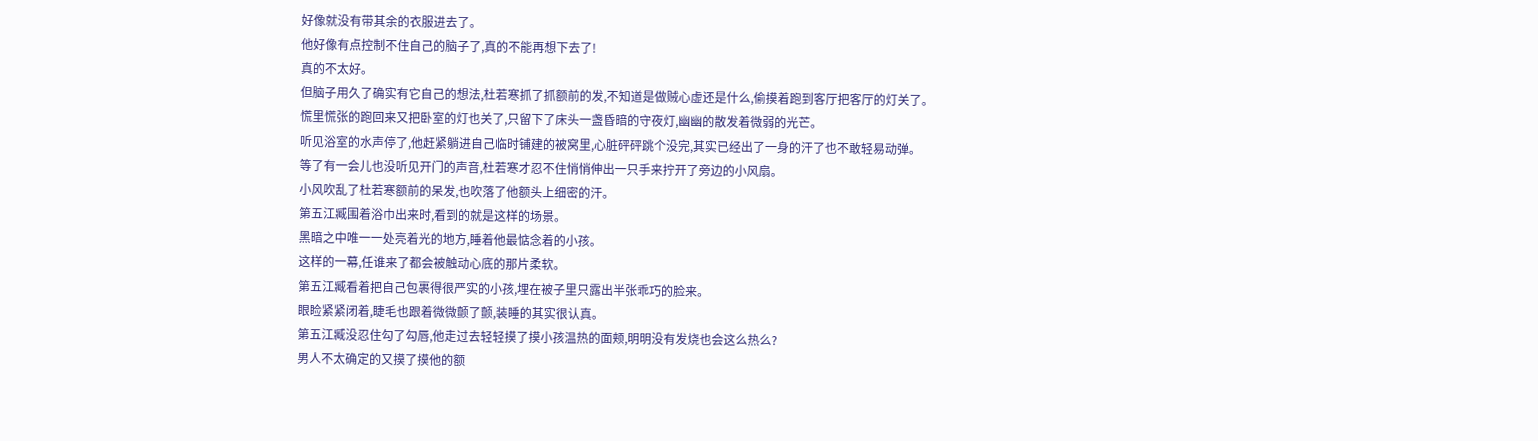好像就没有带其余的衣服进去了。
他好像有点控制不住自己的脑子了,真的不能再想下去了!
真的不太好。
但脑子用久了确实有它自己的想法,杜若寒抓了抓额前的发,不知道是做贼心虚还是什么,偷摸着跑到客厅把客厅的灯关了。
慌里慌张的跑回来又把卧室的灯也关了,只留下了床头一盏昏暗的守夜灯,幽幽的散发着微弱的光芒。
听见浴室的水声停了,他赶紧躺进自己临时铺建的被窝里,心脏砰砰跳个没完,其实已经出了一身的汗了也不敢轻易动弹。
等了有一会儿也没听见开门的声音,杜若寒才忍不住悄悄伸出一只手来拧开了旁边的小风扇。
小风吹乱了杜若寒额前的呆发,也吹落了他额头上细密的汗。
第五江臧围着浴巾出来时,看到的就是这样的场景。
黑暗之中唯一一处亮着光的地方,睡着他最惦念着的小孩。
这样的一幕,任谁来了都会被触动心底的那片柔软。
第五江臧看着把自己包裹得很严实的小孩,埋在被子里只露出半张乖巧的脸来。
眼睑紧紧闭着,睫毛也跟着微微颤了颤,装睡的其实很认真。
第五江臧没忍住勾了勾唇,他走过去轻轻摸了摸小孩温热的面颊,明明没有发烧也会这么热么?
男人不太确定的又摸了摸他的额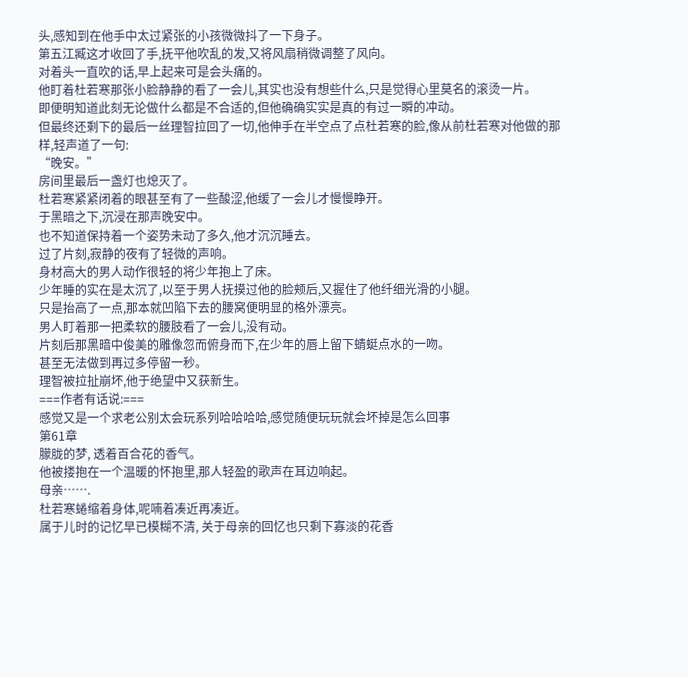头,感知到在他手中太过紧张的小孩微微抖了一下身子。
第五江臧这才收回了手,抚平他吹乱的发,又将风扇稍微调整了风向。
对着头一直吹的话,早上起来可是会头痛的。
他盯着杜若寒那张小脸静静的看了一会儿,其实也没有想些什么,只是觉得心里莫名的滚烫一片。
即便明知道此刻无论做什么都是不合适的,但他确确实实是真的有过一瞬的冲动。
但最终还剩下的最后一丝理智拉回了一切,他伸手在半空点了点杜若寒的脸,像从前杜若寒对他做的那样,轻声道了一句:
“晚安。”
房间里最后一盏灯也熄灭了。
杜若寒紧紧闭着的眼甚至有了一些酸涩,他缓了一会儿才慢慢睁开。
于黑暗之下,沉浸在那声晚安中。
也不知道保持着一个姿势未动了多久,他才沉沉睡去。
过了片刻,寂静的夜有了轻微的声响。
身材高大的男人动作很轻的将少年抱上了床。
少年睡的实在是太沉了,以至于男人抚摸过他的脸颊后,又握住了他纤细光滑的小腿。
只是抬高了一点,那本就凹陷下去的腰窝便明显的格外漂亮。
男人盯着那一把柔软的腰肢看了一会儿,没有动。
片刻后那黑暗中俊美的雕像忽而俯身而下,在少年的唇上留下蜻蜓点水的一吻。
甚至无法做到再过多停留一秒。
理智被拉扯崩坏,他于绝望中又获新生。
===作者有话说:===
感觉又是一个求老公别太会玩系列哈哈哈哈,感觉随便玩玩就会坏掉是怎么回事
第61章
朦胧的梦, 透着百合花的香气。
他被搂抱在一个温暖的怀抱里,那人轻盈的歌声在耳边响起。
母亲…….
杜若寒蜷缩着身体,呢喃着凑近再凑近。
属于儿时的记忆早已模糊不清, 关于母亲的回忆也只剩下寡淡的花香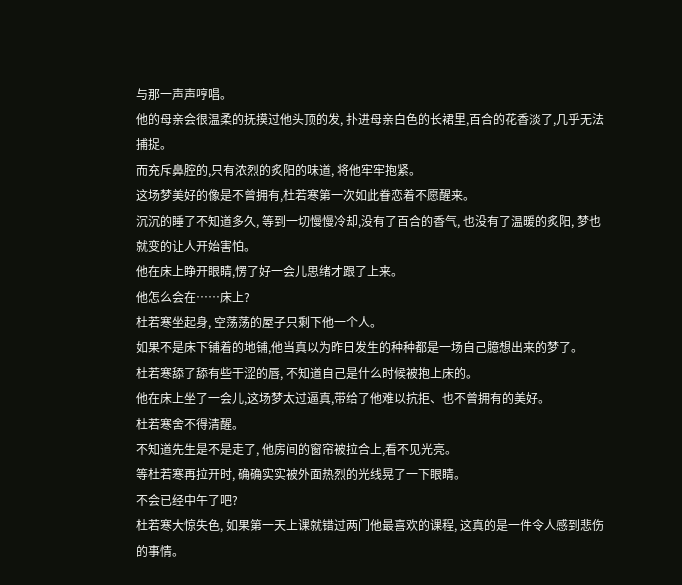与那一声声哼唱。
他的母亲会很温柔的抚摸过他头顶的发, 扑进母亲白色的长裙里,百合的花香淡了,几乎无法捕捉。
而充斥鼻腔的,只有浓烈的炙阳的味道, 将他牢牢抱紧。
这场梦美好的像是不曾拥有,杜若寒第一次如此眷恋着不愿醒来。
沉沉的睡了不知道多久, 等到一切慢慢冷却,没有了百合的香气, 也没有了温暖的炙阳, 梦也就变的让人开始害怕。
他在床上睁开眼睛,愣了好一会儿思绪才跟了上来。
他怎么会在……床上?
杜若寒坐起身, 空荡荡的屋子只剩下他一个人。
如果不是床下铺着的地铺,他当真以为昨日发生的种种都是一场自己臆想出来的梦了。
杜若寒舔了舔有些干涩的唇, 不知道自己是什么时候被抱上床的。
他在床上坐了一会儿,这场梦太过逼真,带给了他难以抗拒、也不曾拥有的美好。
杜若寒舍不得清醒。
不知道先生是不是走了, 他房间的窗帘被拉合上,看不见光亮。
等杜若寒再拉开时, 确确实实被外面热烈的光线晃了一下眼睛。
不会已经中午了吧?
杜若寒大惊失色, 如果第一天上课就错过两门他最喜欢的课程, 这真的是一件令人感到悲伤的事情。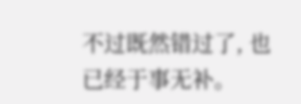不过既然错过了, 也已经于事无补。